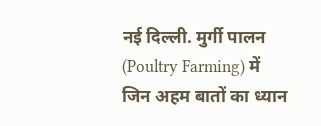नई दिल्ली. मुर्गी पालन (Poultry Farming) में जिन अहम बातों का ध्यान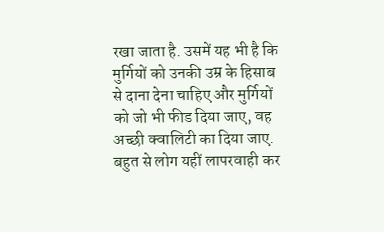रखा जाता है. उसमें यह भी है कि मुर्गियों को उनकी उम्र के हिसाब से दाना देना चाहिए और मुर्गियों को जो भी फीड दिया जाए, वह अच्छी क्वालिटी का दिया जाए. बहुत से लोग यहीं लापरवाही कर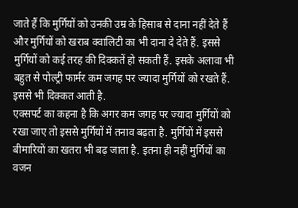जाते हैं कि मुर्गियों को उनकी उम्र के हिसाब से दाना नहीं देते हैं और मुर्गियों को खराब क्वालिटी का भी दाना दे देते हैं. इससे मुर्गियों को कई तरह की दिक्कतें हो सकती हैं. इसके अलावा भी बहुत से पोल्ट्री फार्मर कम जगह पर ज्यादा मुर्गियों को रखते हैं. इससे भी दिक्कत आती है.
एक्सपर्ट का कहना है कि अगर कम जगह पर ज्यादा मुर्गियों को रखा जाए तो इससे मुर्गियों में तनाव बढ़ता है. मुर्गियों में इससे बीमारियों का खतरा भी बढ़ जाता है. इतना ही नहीं मुर्गियों का वजन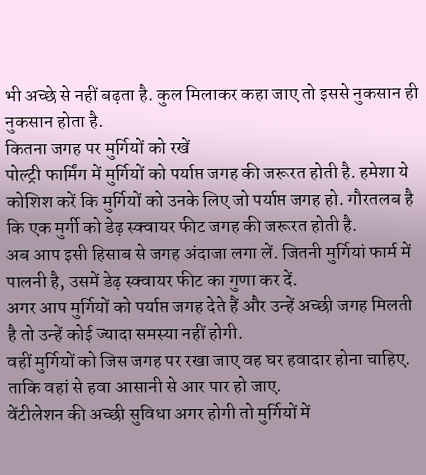भी अच्छे से नहीं बढ़ता है. कुल मिलाकर कहा जाए तो इससे नुकसान ही नुकसान होता है.
कितना जगह पर मुर्गियों को रखें
पोल्ट्री फार्मिंग में मुर्गियों को पर्याप्त जगह की जरूरत होती है. हमेशा ये कोशिश करें कि मुर्गियों को उनके लिए जो पर्याप्त जगह हो. गौरतलब है कि एक मुर्गी को डेढ़ स्क्वायर फीट जगह की जरूरत होती है.
अब आप इसी हिसाब से जगह अंदाजा लगा लें. जितनी मुर्गियां फार्म में पालनी है, उसमें डेढ़ स्क्वायर फीट का गुणा कर दें.
अगर आप मुर्गियों को पर्याप्त जगह देते हैं और उन्हें अच्छी जगह मिलती है तो उन्हें कोई ज्यादा समस्या नहीं होगी.
वहीं मुर्गियों को जिस जगह पर रखा जाए वह घर हवादार होना चाहिए. ताकि वहां से हवा आसानी से आर पार हो जाए.
वेंटीलेशन की अच्छी सुविधा अगर होगी तो मुर्गियों में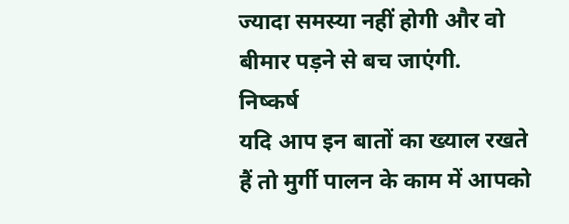ज्यादा समस्या नहीं होगी और वो बीमार पड़ने से बच जाएंगी.
निष्कर्ष
यदि आप इन बातों का ख्याल रखते हैं तो मुर्गी पालन के काम में आपको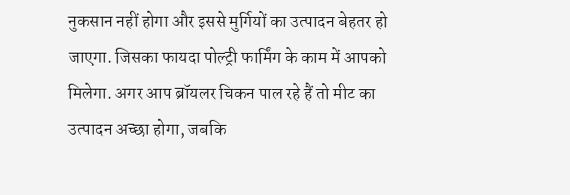नुकसान नहीं होगा और इससे मुर्गियों का उत्पादन बेहतर हो जाएगा. जिसका फायदा पोल्ट्री फार्मिंग के काम में आपको मिलेगा. अगर आप ब्रॉयलर चिकन पाल रहे हैं तो मीट का उत्पादन अच्छा होगा, जबकि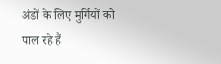अंडों के लिए मुर्गियों को पाल रहे हैं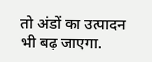तो अंडों का उत्पादन भी बढ़ जाएगा.